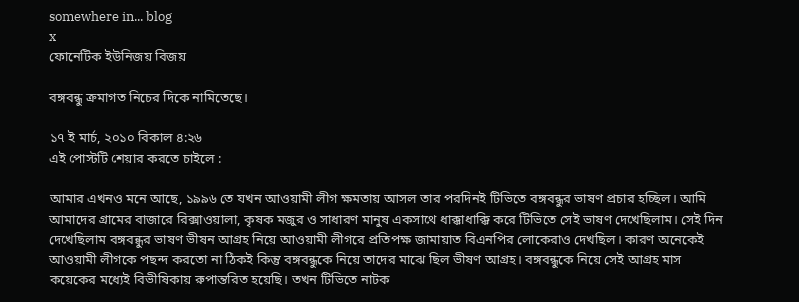somewhere in... blog
x
ফোনেটিক ইউনিজয় বিজয়

বঙ্গবন্ধু ক্রমাগত নিচের দিকে নামিতেছে।

১৭ ই মার্চ, ২০১০ বিকাল ৪:২৬
এই পোস্টটি শেয়ার করতে চাইলে :

আমার এখনও মনে আছে, ১৯৯৬ তে যখন আওয়ামী লীগ ক্ষমতায় আসল তার পরদিনই টিভিতে বঙ্গবন্ধুর ভাষণ প্রচার হচ্ছিল। আমি আমাদের গ্রামের বাজারে রিক্সাওয়ালা, কৃষক মজুর ও সাধারণ মানুষ একসাথে ধাক্কাধাক্কি করে টিভিতে সেই ভাষণ দেখেছিলাম। সেই দিন দেখেছিলাম বঙ্গবন্ধুর ভাষণ ভীষন আগ্রহ নিয়ে আওয়ামী লীগরে প্রতিপক্ষ জামায়াত বিএনপির লোকেরাও দেখছিল। কারণ অনেকেই আওয়ামী লীগকে পছন্দ করতো না ঠিকই কিন্তু বঙ্গবন্ধুকে নিয়ে তাদের মাঝে ছিল ভীষণ আগ্রহ। বঙ্গবন্ধুকে নিয়ে সেই আগ্রহ মাস কয়েকের মধ্যেই বিভীষিকায় রুপান্তরিত হয়েছি। তখন টিভিতে নাটক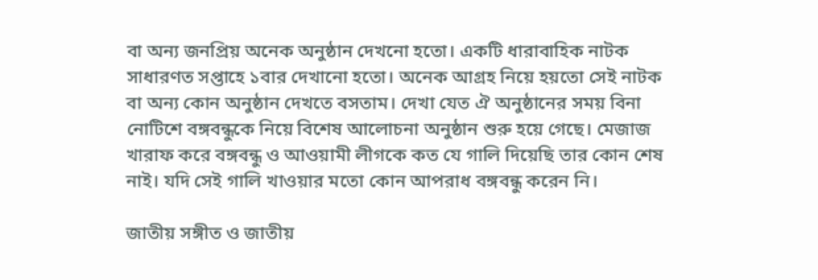বা অন্য জনপ্রিয় অনেক অনুষ্ঠান দেখনো হতো। একটি ধারাবাহিক নাটক সাধারণত সপ্তাহে ১বার দেখানো হতো। অনেক আগ্রহ নিয়ে হয়তো সেই নাটক বা অন্য কোন অনুষ্ঠান দেখতে বসতাম। দেখা যেত ঐ অনুষ্ঠানের সময় বিনা নোটিশে বঙ্গবন্ধুকে নিয়ে বিশেষ আলোচনা অনুষ্ঠান শুরু হয়ে গেছে। মেজাজ খারাফ করে বঙ্গবন্ধু ও আওয়ামী লীগকে কত যে গালি দিয়েছি তার কোন শেষ নাই। যদি সেই গালি খাওয়ার মতো কোন আপরাধ বঙ্গবন্ধু করেন নি।

জাতীয় সঙ্গীত ও জাতীয়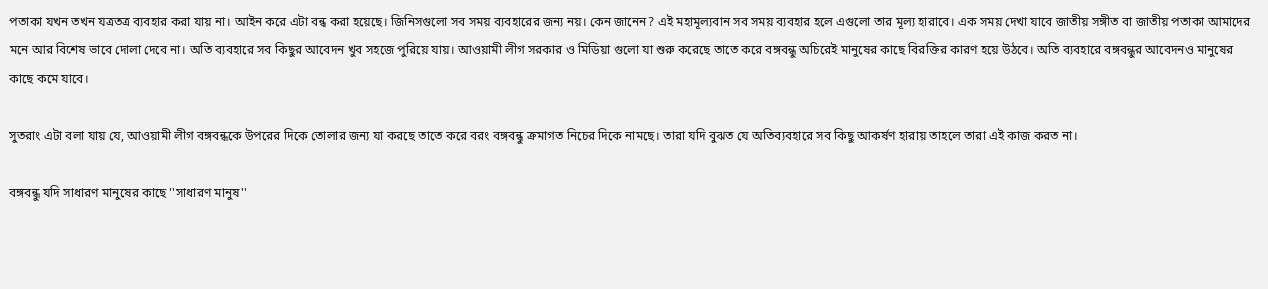পতাকা যখন তখন যত্রতত্র ব্যবহার করা যায় না। আইন করে এটা বন্ধ করা হয়েছে। জিনিসগুলো সব সময় ব্যবহারের জন্য নয়। কেন জানেন? এই মহামূল্যবান সব সময় ব্যবহার হলে এগুলো তার মূল্য হারাবে। এক সময় দেখা যাবে জাতীয় সঙ্গীত বা জাতীয় পতাকা আমাদের মনে আর বিশেষ ভাবে দোলা দেবে না। অতি ব্যবহারে সব কিছুর আবেদন খুব সহজে পুরিয়ে যায়। আওয়ামী লীগ সরকার ও মিডিয়া গুলো যা শুরু করেছে তাতে করে বঙ্গবন্ধু অচিরেই মানুষের কাছে বিরক্তির কারণ হয়ে উঠবে। অতি ব্যবহারে বঙ্গবন্ধুর আবেদনও মানুষের কাছে কমে যাবে।

সুতরাং এটা বলা যায় যে, আওয়ামী লীগ বঙ্গবন্ধকে উপরের দিকে তোলার জন্য যা করছে তাতে করে বরং বঙ্গবন্ধু ক্রমাগত নিচের দিকে নামছে। তারা যদি বুঝত যে অতিব্যবহারে সব কিছু আকর্ষণ হারায় তাহলে তারা এই কাজ করত না।

বঙ্গবন্ধু যদি সাধারণ মানুষের কাছে ''সাধারণ মানুষ''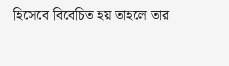হিসেবে বিবেচিত হয় তাহলে তার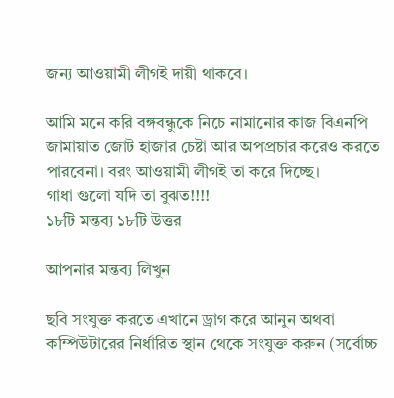জন্য আওয়ামী লীগই দায়ী থাকবে।

আমি মনে করি বঙ্গবন্ধুকে নিচে নামানোর কাজ বিএনপি জামায়াত জোট হাজার চেষ্টা আর অপপ্রচার করেও করতে পারবেনা। বরং আওয়ামী লীগই তা করে দিচ্ছে।
গাধা গুলো যদি তা বুঝত!!!!
১৮টি মন্তব্য ১৮টি উত্তর

আপনার মন্তব্য লিখুন

ছবি সংযুক্ত করতে এখানে ড্রাগ করে আনুন অথবা কম্পিউটারের নির্ধারিত স্থান থেকে সংযুক্ত করুন (সর্বোচ্চ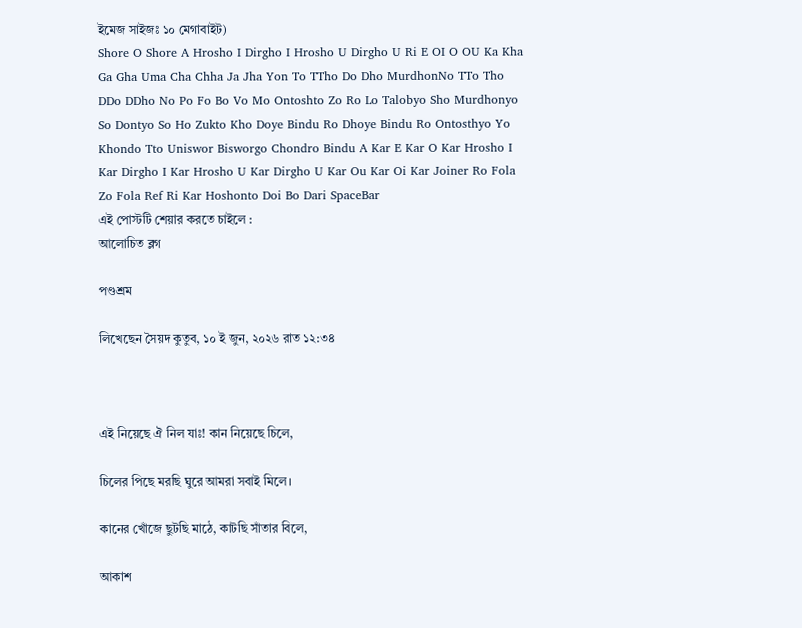ইমেজ সাইজঃ ১০ মেগাবাইট)
Shore O Shore A Hrosho I Dirgho I Hrosho U Dirgho U Ri E OI O OU Ka Kha Ga Gha Uma Cha Chha Ja Jha Yon To TTho Do Dho MurdhonNo TTo Tho DDo DDho No Po Fo Bo Vo Mo Ontoshto Zo Ro Lo Talobyo Sho Murdhonyo So Dontyo So Ho Zukto Kho Doye Bindu Ro Dhoye Bindu Ro Ontosthyo Yo Khondo Tto Uniswor Bisworgo Chondro Bindu A Kar E Kar O Kar Hrosho I Kar Dirgho I Kar Hrosho U Kar Dirgho U Kar Ou Kar Oi Kar Joiner Ro Fola Zo Fola Ref Ri Kar Hoshonto Doi Bo Dari SpaceBar
এই পোস্টটি শেয়ার করতে চাইলে :
আলোচিত ব্লগ

পণ্ডশ্রম

লিখেছেন সৈয়দ কুতুব, ১০ ই জুন, ২০২৬ রাত ১২:৩৪



এই নিয়েছে ঐ নিল যাঃ! কান নিয়েছে চিলে,

চিলের পিছে মরছি ঘুরে আমরা সবাই মিলে।

কানের খোঁজে ছুটছি মাঠে, কাটছি সাঁতার বিলে,

আকাশ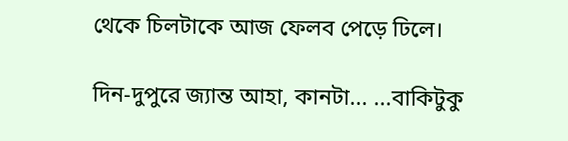থেকে চিলটাকে আজ ফেলব পেড়ে ঢিলে।

দিন-দুপুরে জ্যান্ত আহা, কানটা... ...বাকিটুকু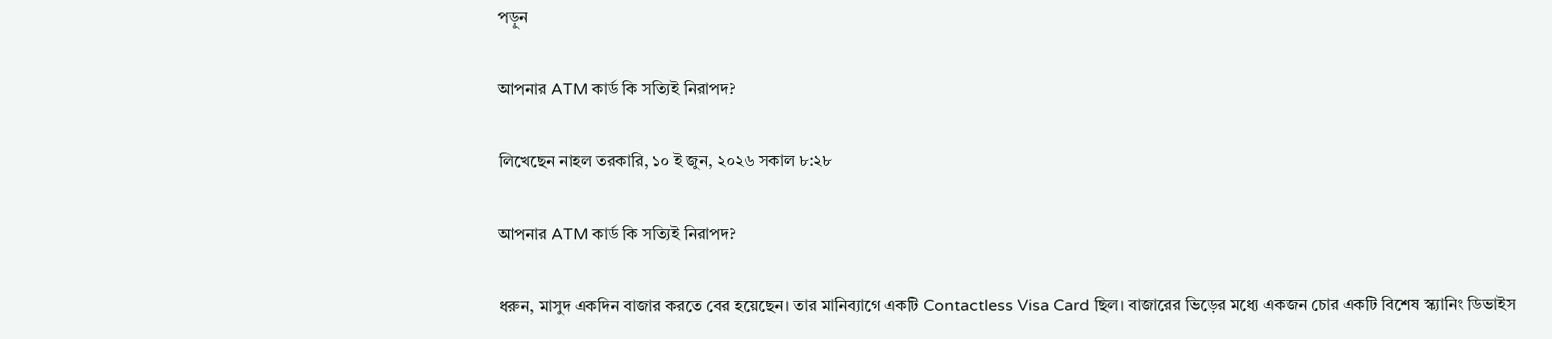পড়ুন

আপনার ATM কার্ড কি সত্যিই নিরাপদ?

লিখেছেন নাহল তরকারি, ১০ ই জুন, ২০২৬ সকাল ৮:২৮

আপনার ATM কার্ড কি সত্যিই নিরাপদ?

ধরুন, মাসুদ একদিন বাজার করতে বের হয়েছেন। তার মানিব্যাগে একটি Contactless Visa Card ছিল। বাজারের ভিড়ের মধ্যে একজন চোর একটি বিশেষ স্ক্যানিং ডিভাইস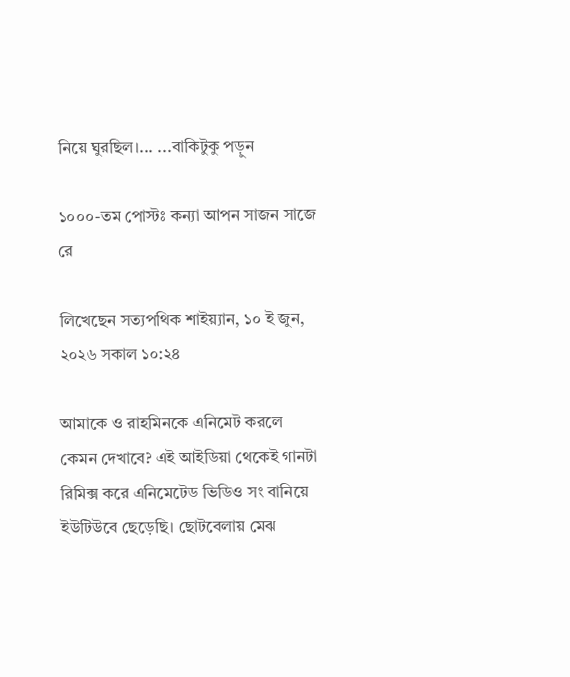নিয়ে ঘুরছিল।... ...বাকিটুকু পড়ুন

১০০০-তম পোস্টঃ কন্যা আপন সাজন সাজে রে

লিখেছেন সত্যপথিক শাইয়্যান, ১০ ই জুন, ২০২৬ সকাল ১০:২৪

আমাকে ও রাহমিনকে এনিমেট করলে কেমন দেখাবে? এই আইডিয়া থেকেই গানটা রিমিক্স করে এনিমেটেড ভিডিও সং বানিয়ে ইউটিউবে ছেড়েছি। ছোটবেলায় মেঝ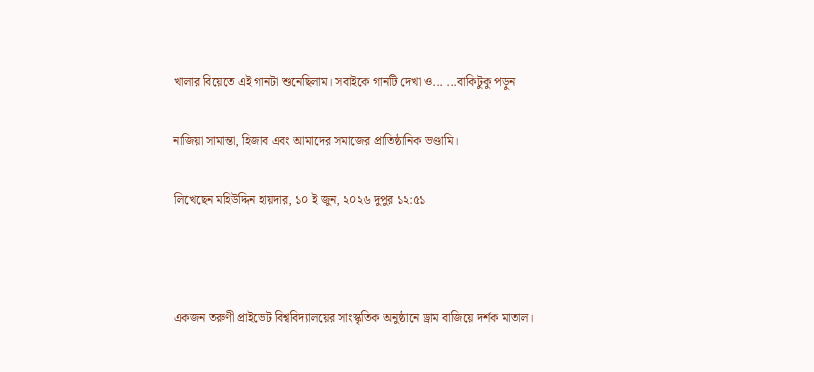খালার বিয়েতে এই গানটা শুনেছিলাম। সবাইকে গানটি দেখা ও... ...বাকিটুকু পড়ুন

নাজিয়া সামান্তা, হিজাব এবং আমাদের সমাজের প্রাতিষ্ঠানিক ভণ্ডামি।

লিখেছেন মহিউদ্দিন হায়দার, ১০ ই জুন, ২০২৬ দুপুর ১২:৫১



একজন তরুণী প্রাইভেট বিশ্ববিদ্যালয়ের সাংস্কৃতিক অনুষ্ঠানে ড্রাম বাজিয়ে দর্শক মাতাল।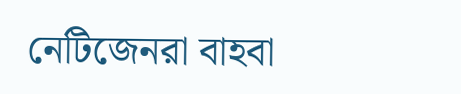নেটিজেনরা বাহবা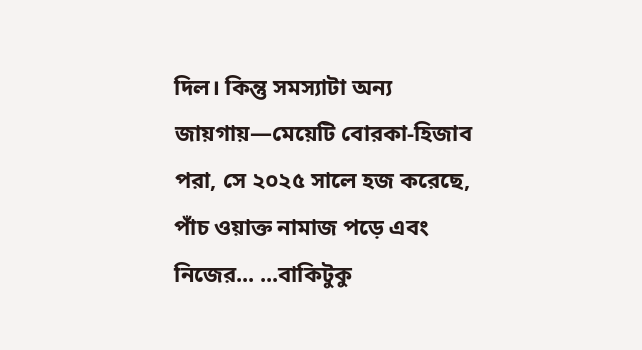দিল। কিন্তু সমস্যাটা অন্য জায়গায়—মেয়েটি বোরকা-হিজাব পরা, সে ২০২৫ সালে হজ করেছে, পাঁচ ওয়াক্ত নামাজ পড়ে এবং নিজের... ...বাকিটুকু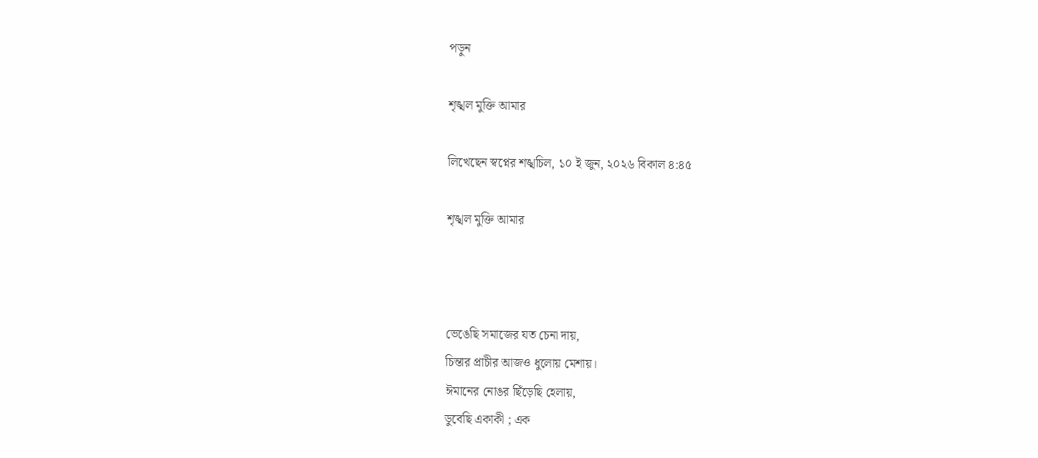পড়ুন

শৃঙ্খল মুক্তি আমার

লিখেছেন স্বপ্নের শঙ্খচিল, ১০ ই জুন, ২০২৬ বিকাল ৪:৪৫

শৃঙ্খল মুক্তি আমার



ভেঙেছি সমাজের যত চেনা দায়,
চিন্তার প্রাচীর আজও ধুলোয় মেশায়।
ঈমানের নোঙর ছিঁড়েছি হেলায়,
ডুবেছি একাকী ; এক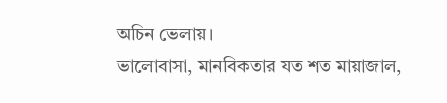অচিন ভেলায়।
ভালোবাসা, মানবিকতার যত শত মায়াজাল,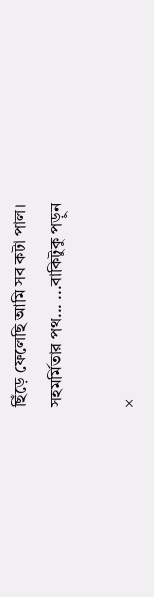ছিঁড়ে ফেলেছি আমি সব কটা পাল।
সহমর্মিতার পথ... ...বাকিটুকু পড়ুন

×